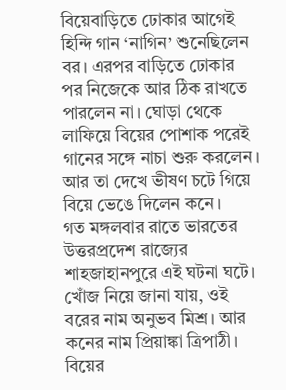বিয়েবাড়িতে ঢোকার আগেই হিন্দি গান ‘নাগিন’ শুনেছিলেন বর। এরপর বাড়িতে ঢোকার পর নিজেকে আর ঠিক রাখতে পারলেন না। ঘোড়া থেকে লাফিয়ে বিয়ের পোশাক পরেই গানের সঙ্গে নাচা শুরু করলেন। আর তা দেখে ভীষণ চটে গিয়ে বিয়ে ভেঙে দিলেন কনে।
গত মঙ্গলবার রাতে ভারতের উত্তরপ্রদেশ রাজ্যের শাহজাহানপুরে এই ঘটনা ঘটে।
খোঁজ নিয়ে জানা যায়, ওই বরের নাম অনুভব মিশ্র। আর কনের নাম প্রিয়াঙ্কা ত্রিপাঠী। বিয়ের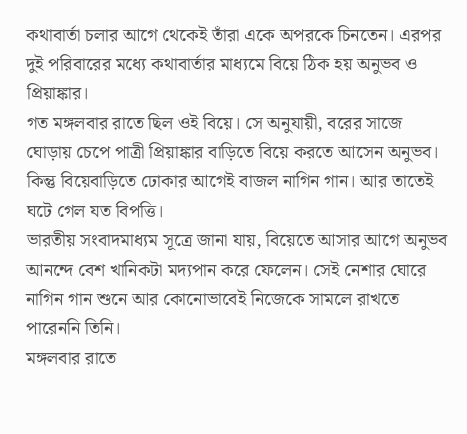কথাবার্তা চলার আগে থেকেই তাঁরা একে অপরকে চিনতেন। এরপর দুই পরিবারের মধ্যে কথাবার্তার মাধ্যমে বিয়ে ঠিক হয় অনুভব ও প্রিয়াঙ্কার।
গত মঙ্গলবার রাতে ছিল ওই বিয়ে। সে অনুযায়ী, বরের সাজে ঘোড়ায় চেপে পাত্রী প্রিয়াঙ্কার বাড়িতে বিয়ে করতে আসেন অনুভব। কিন্তু বিয়েবাড়িতে ঢোকার আগেই বাজল নাগিন গান। আর তাতেই ঘটে গেল যত বিপত্তি।
ভারতীয় সংবাদমাধ্যম সূত্রে জানা যায়, বিয়েতে আসার আগে অনুভব আনন্দে বেশ খানিকটা মদ্যপান করে ফেলেন। সেই নেশার ঘোরে নাগিন গান শুনে আর কোনোভাবেই নিজেকে সামলে রাখতে পারেননি তিনি।
মঙ্গলবার রাতে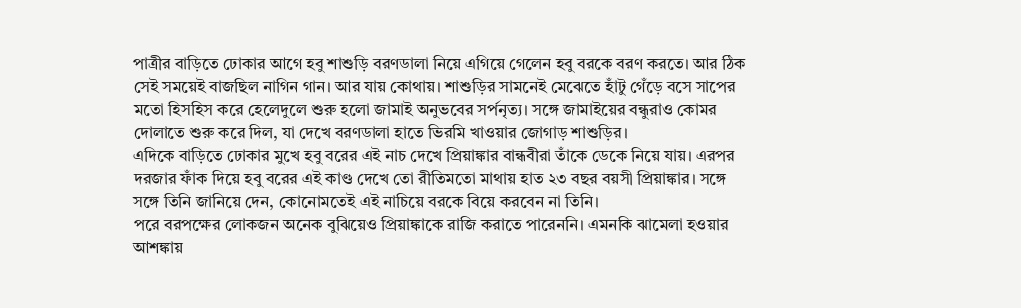পাত্রীর বাড়িতে ঢোকার আগে হবু শাশুড়ি বরণডালা নিয়ে এগিয়ে গেলেন হবু বরকে বরণ করতে। আর ঠিক সেই সময়েই বাজছিল নাগিন গান। আর যায় কোথায়। শাশুড়ির সামনেই মেঝেতে হাঁটু গেঁড়ে বসে সাপের মতো হিসহিস করে হেলেদুলে শুরু হলো জামাই অনুভবের সর্পনৃত্য। সঙ্গে জামাইয়ের বন্ধুরাও কোমর দোলাতে শুরু করে দিল, যা দেখে বরণডালা হাতে ভিরমি খাওয়ার জোগাড় শাশুড়ির।
এদিকে বাড়িতে ঢোকার মুখে হবু বরের এই নাচ দেখে প্রিয়াঙ্কার বান্ধবীরা তাঁকে ডেকে নিয়ে যায়। এরপর দরজার ফাঁক দিয়ে হবু বরের এই কাণ্ড দেখে তো রীতিমতো মাথায় হাত ২৩ বছর বয়সী প্রিয়াঙ্কার। সঙ্গে সঙ্গে তিনি জানিয়ে দেন, কোনোমতেই এই নাচিয়ে বরকে বিয়ে করবেন না তিনি।
পরে বরপক্ষের লোকজন অনেক বুঝিয়েও প্রিয়াঙ্কাকে রাজি করাতে পারেননি। এমনকি ঝামেলা হওয়ার আশঙ্কায়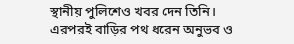স্থানীয় পুলিশেও খবর দেন তিনি। এরপরই বাড়ির পথ ধরেন অনুভব ও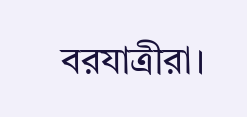বরযাত্রীরা।